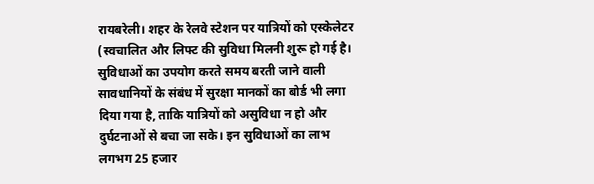रायबरेली। शहर के रेलवे स्टेशन पर यात्रियों को एस्केलेटर (स्वचालित और लिफ्ट की सुविधा मिलनी शुरू हो गई है। सुविधाओं का उपयोग करते समय बरती जाने वाली सावधानियों के संबंध में सुरक्षा मानकों का बोर्ड भी लगा दिया गया है, ताकि यात्रियों को असुविधा न हो और दुर्घटनाओं से बचा जा सके। इन सुविधाओं का लाभ लगभग 25 हजार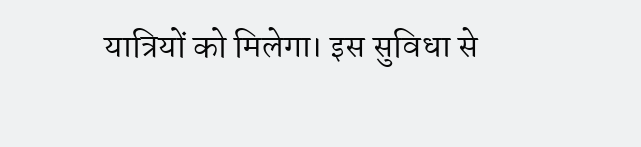यात्रियों को मिलेगा। इस सुविधा से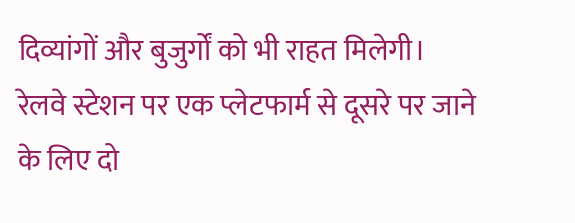दिव्यांगों और बुजुर्गों को भी राहत मिलेगी।
रेलवे स्टेशन पर एक प्लेटफार्म से दूसरे पर जाने के लिए दो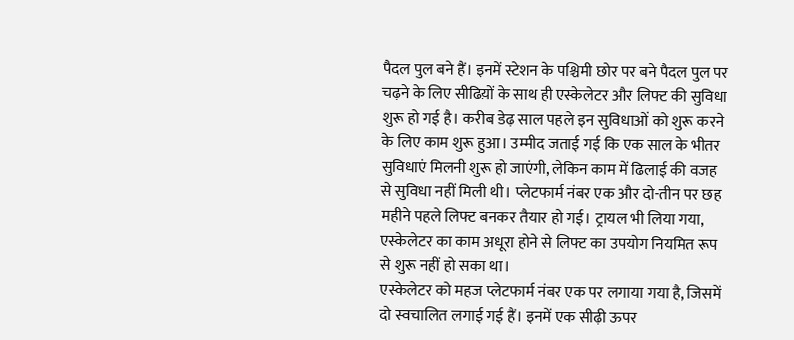पैदल पुल बने हैं। इनमें स्टेशन के पश्चिमी छोर पर बने पैदल पुल पर चढ़ने के लिए सीढिय़ों के साथ ही एस्केलेटर और लिफ्ट की सुविधा शुरू हो गई है। करीब डेढ़ साल पहले इन सुविधाओं को शुरू करने के लिए काम शुरू हुआ। उम्मीद जताई गई कि एक साल के भीतर सुविधाएं मिलनी शुरू हो जाएंगी, लेकिन काम में ढिलाई की वजह से सुविधा नहीं मिली थी। प्लेटफार्म नंबर एक और दो-तीन पर छह महीने पहले लिफ्ट बनकर तैयार हो गई। ट्रायल भी लिया गया, एस्केलेटर का काम अधूरा होने से लिफ्ट का उपयोग नियमित रूप से शुरू नहीं हो सका था।
एस्केलेटर को महज प्लेटफार्म नंबर एक पर लगाया गया है, जिसमें दो स्वचालित लगाई गई हैं। इनमें एक सीढ़ी ऊपर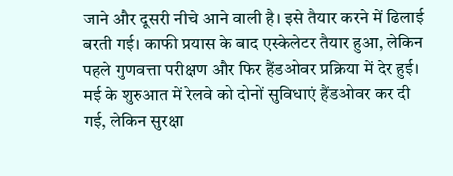जाने और दूसरी नीचे आने वाली है। इसे तैयार करने में ढिलाई बरती गई। काफी प्रयास के बाद एस्केलेटर तैयार हुआ, लेकिन पहले गुणवत्ता परीक्षण और फिर हैंडओवर प्रक्रिया में देर हुई।
मई के शुरुआत में रेलवे को दोनों सुविधाएं हैंडओवर कर दी गई, लेकिन सुरक्षा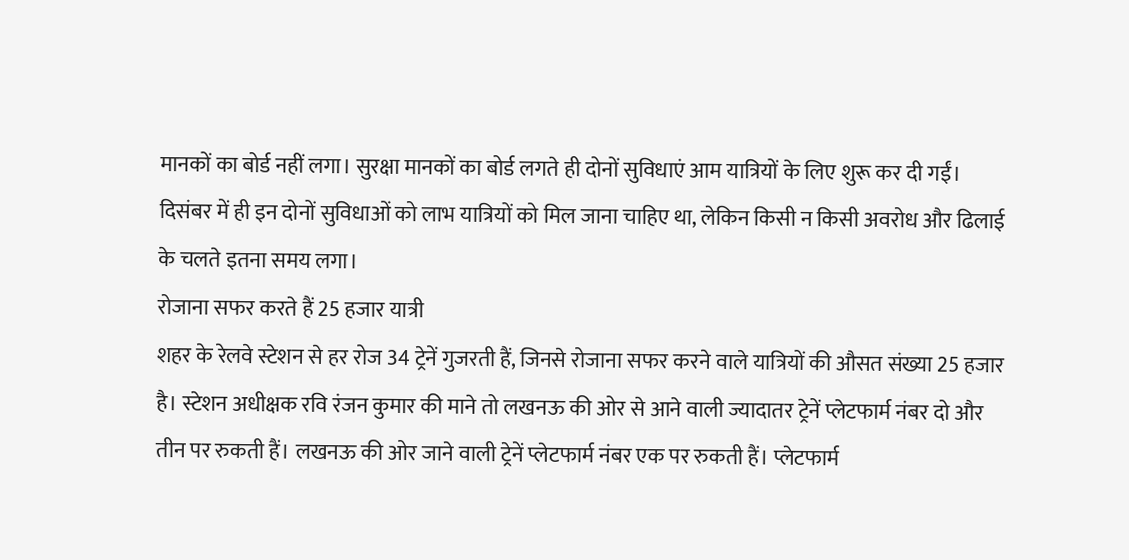मानकों का बोर्ड नहीं लगा। सुरक्षा मानकों का बोर्ड लगते ही दोनों सुविधाएं आम यात्रियों के लिए शुरू कर दी गईं। दिसंबर में ही इन दोनों सुविधाओं को लाभ यात्रियों को मिल जाना चाहिए था, लेकिन किसी न किसी अवरोध और ढिलाई के चलते इतना समय लगा।
रोजाना सफर करते हैं 25 हजार यात्री
शहर के रेलवे स्टेशन से हर रोज 34 ट्रेनें गुजरती हैं, जिनसे रोजाना सफर करने वाले यात्रियों की औसत संख्या 25 हजार है। स्टेशन अधीक्षक रवि रंजन कुमार की माने तो लखनऊ की ओर से आने वाली ज्यादातर ट्रेनें प्लेटफार्म नंबर दो और तीन पर रुकती हैं। लखनऊ की ओर जाने वाली ट्रेनें प्लेटफार्म नंबर एक पर रुकती हैं। प्लेटफार्म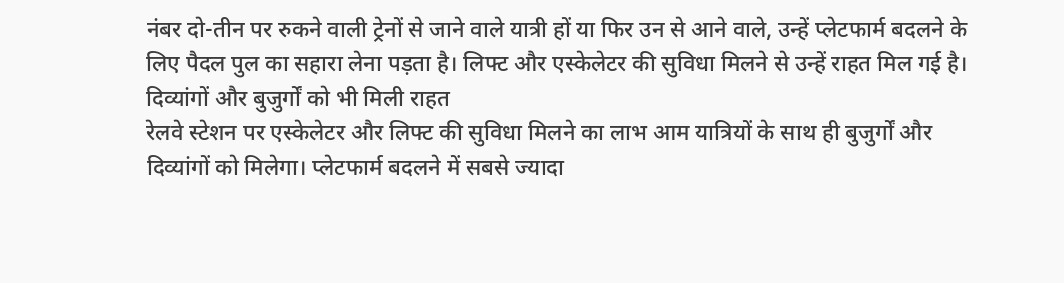नंबर दो-तीन पर रुकने वाली ट्रेनों से जाने वाले यात्री हों या फिर उन से आने वाले, उन्हें प्लेटफार्म बदलने के लिए पैदल पुल का सहारा लेना पड़ता है। लिफ्ट और एस्केलेटर की सुविधा मिलने से उन्हें राहत मिल गई है।
दिव्यांगों और बुजुर्गों को भी मिली राहत
रेलवे स्टेशन पर एस्केलेटर और लिफ्ट की सुविधा मिलने का लाभ आम यात्रियों के साथ ही बुजुर्गों और दिव्यांगों को मिलेगा। प्लेटफार्म बदलने में सबसे ज्यादा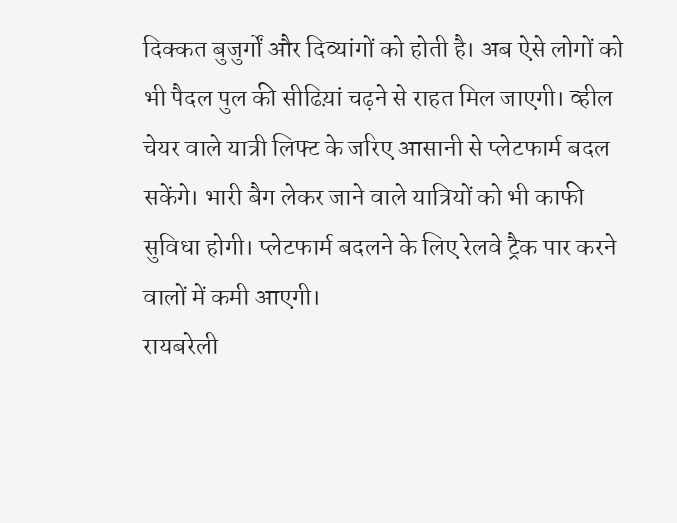दिक्कत बुजुर्गों और दिव्यांगों को होती है। अब ऐसे लोगों को भी पैदल पुल की सीढिय़ां चढ़ने से राहत मिल जाएगी। व्हील चेयर वाले यात्री लिफ्ट के जरिए आसानी से प्लेटफार्म बदल सकेंगे। भारी बैग लेकर जाने वाले यात्रियों को भी काफी सुविधा होगी। प्लेटफार्म बदलने के लिए रेलवे ट्रैक पार करने वालों में कमी आएगी।
रायबरेली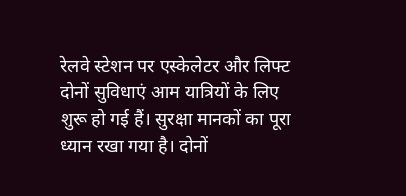रेलवे स्टेशन पर एस्केलेटर और लिफ्ट दोनों सुविधाएं आम यात्रियों के लिए शुरू हो गई हैं। सुरक्षा मानकों का पूरा ध्यान रखा गया है। दोनों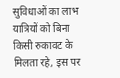सुविधाओं का लाभ यात्रियों को बिना किसी रुकावट के मिलता रहे, इस पर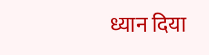ध्यान दिया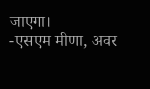जाएगा।
-एसएम मीणा, अवर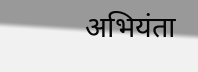अभियंता